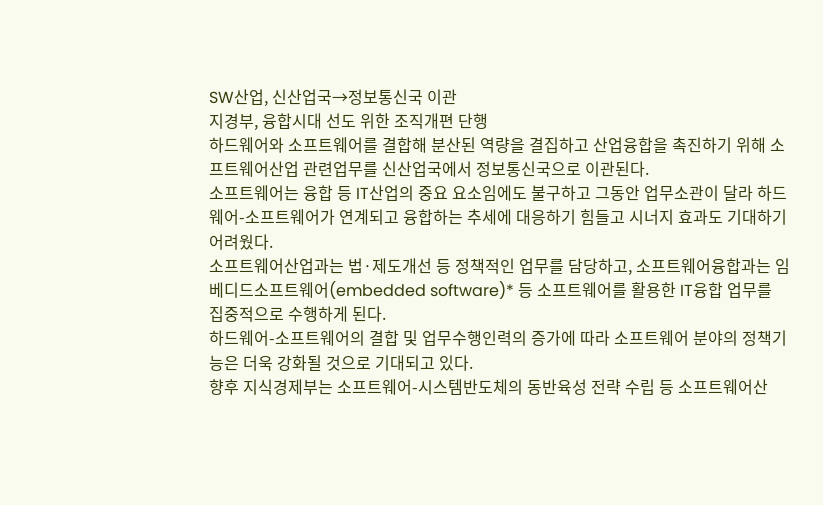SW산업, 신산업국→정보통신국 이관
지경부, 융합시대 선도 위한 조직개편 단행
하드웨어와 소프트웨어를 결합해 분산된 역량을 결집하고 산업융합을 촉진하기 위해 소프트웨어산업 관련업무를 신산업국에서 정보통신국으로 이관된다.
소프트웨어는 융합 등 IT산업의 중요 요소임에도 불구하고 그동안 업무소관이 달라 하드웨어-소프트웨어가 연계되고 융합하는 추세에 대응하기 힘들고 시너지 효과도 기대하기 어려웠다.
소프트웨어산업과는 법·제도개선 등 정책적인 업무를 담당하고, 소프트웨어융합과는 임베디드소프트웨어(embedded software)* 등 소프트웨어를 활용한 IT융합 업무를 집중적으로 수행하게 된다.
하드웨어-소프트웨어의 결합 및 업무수행인력의 증가에 따라 소프트웨어 분야의 정책기능은 더욱 강화될 것으로 기대되고 있다.
향후 지식경제부는 소프트웨어-시스템반도체의 동반육성 전략 수립 등 소프트웨어산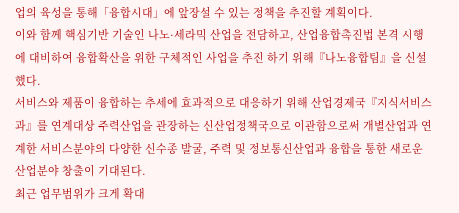업의 육성을 통해「융합시대」에 앞장설 수 있는 정책을 추진할 계획이다.
이와 함께 핵심기반 기술인 나노·세라믹 산업을 전담하고, 산업융합촉진법 본격 시행에 대비하여 융합확산을 위한 구체적인 사업을 추진 하기 위해『나노융합팀』을 신설했다.
서비스와 제품이 융합하는 추세에 효과적으로 대응하기 위해 산업경제국『지식서비스과』를 연계대상 주력산업을 관장하는 신산업정책국으로 이관함으로써 개별산업과 연계한 서비스분야의 다양한 신수종 발굴, 주력 및 정보통신산업과 융합을 통한 새로운 산업분야 창출이 기대된다.
최근 업무범위가 크게 확대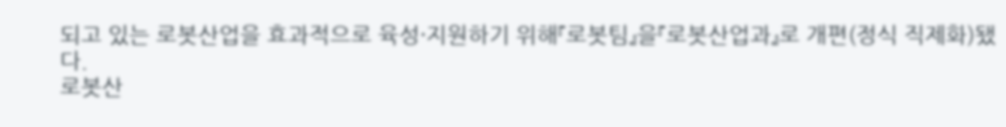되고 있는 로봇산업을 효과적으로 육성·지원하기 위해『로봇팀』을『로봇산업과』로 개편(정식 직제화)됐다.
로봇산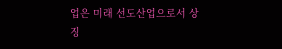업은 미래 선도산업으로서 상징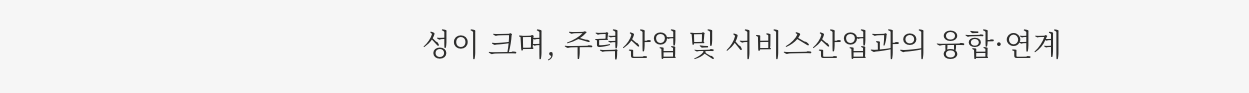성이 크며, 주력산업 및 서비스산업과의 융합·연계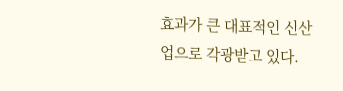효과가 큰 대표적인 신산업으로 각광받고 있다.